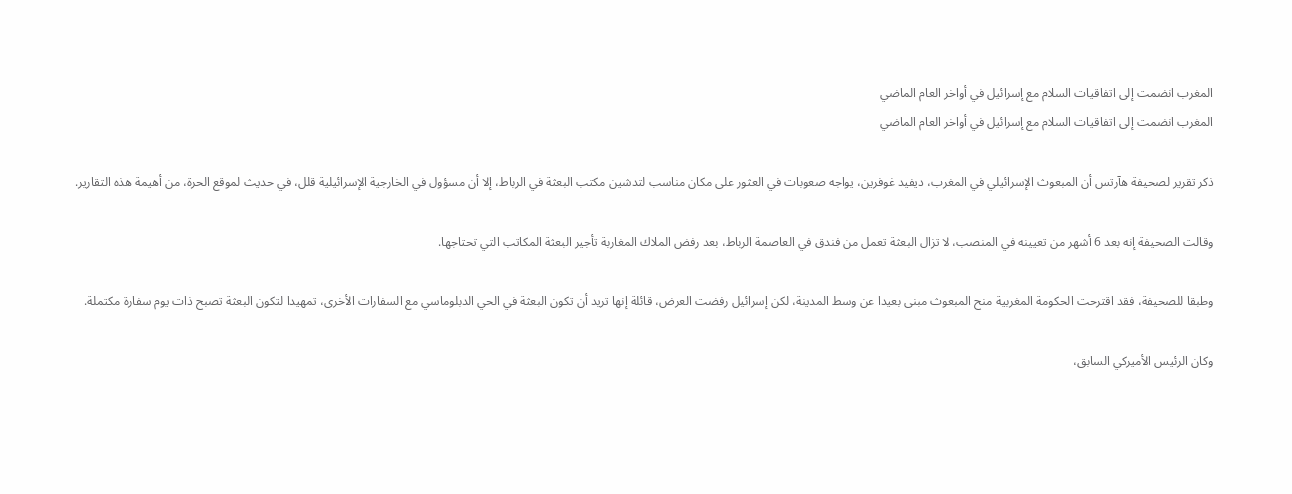المغرب انضمت إلى اتفاقيات السلام مع إسرائيل في أواخر العام الماضي
المغرب انضمت إلى اتفاقيات السلام مع إسرائيل في أواخر العام الماضي

ذكر تقرير لصحيفة هآرتس أن المبعوث الإسرائيلي في المغرب، ديفيد غوفرين، يواجه صعوبات في العثور على مكان مناسب لتدشين مكتب البعثة في الرباط، إلا أن مسؤول في الخارجية الإسرائيلية قلل، في حديث لموقع الحرة، من أهيمة هذه التقارير.

وقالت الصحيفة إنه بعد 6 أشهر من تعيينه في المنصب، لا تزال البعثة تعمل من فندق في العاصمة الرباط، بعد رفض الملاك المغاربة تأجير البعثة المكاتب التي تحتاجها.

وطبقا للصحيفة، فقد اقترحت الحكومة المغربية منح المبعوث مبنى بعيدا عن وسط المدينة، لكن إسرائيل رفضت العرض، قائلة إنها تريد أن تكون البعثة في الحي الدبلوماسي مع السفارات الأخرى، تمهيدا لتكون البعثة تصبح ذات يوم سفارة مكتملة.

وكان الرئيس الأميركي السابق،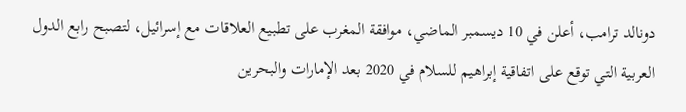دونالد ترامب، أعلن في 10 ديسمبر الماضي، موافقة المغرب على تطبيع العلاقات مع إسرائيل، لتصبح رابع الدول العربية التي توقع على اتفاقية إبراهيم للسلام في 2020 بعد الإمارات والبحرين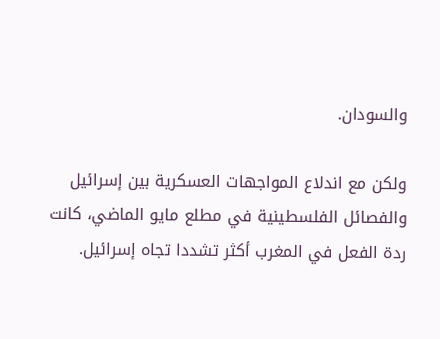والسودان.

ولكن مع اندلاع المواجهات العسكرية بين إسرائيل والفصائل الفلسطينية في مطلع مايو الماضي، كانت ردة الفعل في المغرب أكثر تشددا تجاه إسرائيل.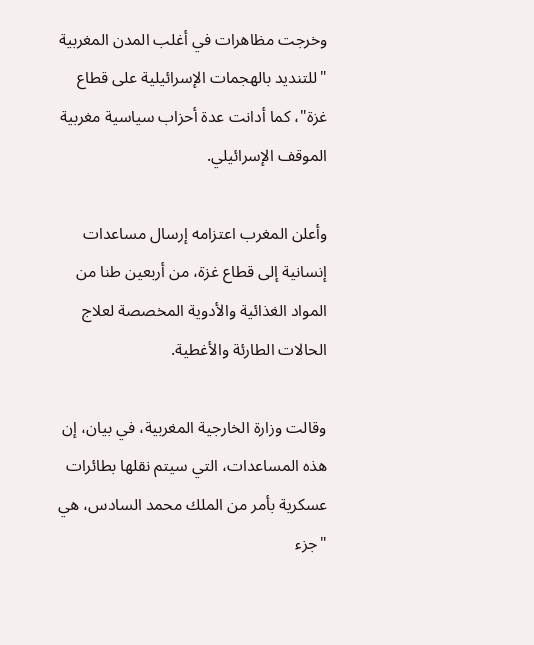وخرجت مظاهرات في أغلب المدن المغربية "للتنديد بالهجمات الإسرائيلية على قطاع غزة"، كما أدانت عدة أحزاب سياسية مغربية الموقف الإسرائيلي.

وأعلن المغرب اعتزامه إرسال مساعدات إنسانية إلى قطاع غزة، من أربعين طنا من المواد الغذائية والأدوية المخصصة لعلاج الحالات الطارئة والأغطية.

وقالت وزارة الخارجية المغربية، في بيان، إن هذه المساعدات، التي سيتم نقلها بطائرات عسكرية بأمر من الملك محمد السادس، هي "جزء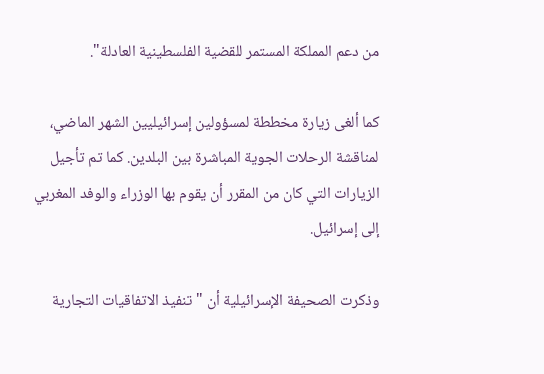من دعم المملكة المستمر للقضية الفلسطينية العادلة".

كما ألغى زيارة مخططة لمسؤولين إسرائيليين الشهر الماضي، لمناقشة الرحلات الجوية المباشرة بين البلدين. كما تم تأجيل الزيارات التي كان من المقرر أن يقوم بها الوزراء والوفد المغربي إلى إسرائيل.

وذكرت الصحيفة الإسرائيلية أن "تنفيذ الاتفاقيات التجارية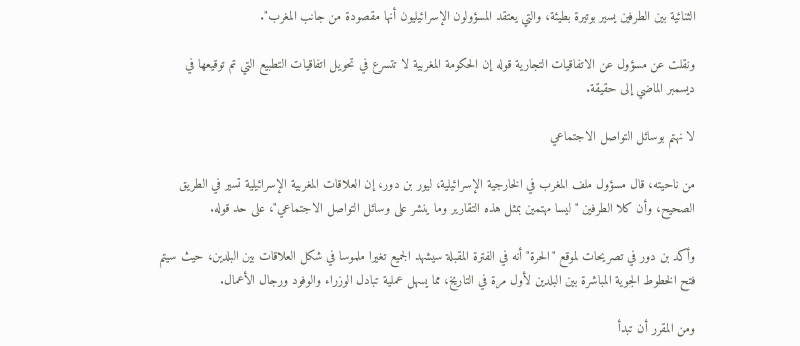الثنائية بين الطرفين يسير بوتيرة بطيئة، والتي يعتقد المسؤولون الإسرائيليون أنها مقصودة من جانب المغرب".

ونقلت عن مسؤول عن الاتفاقيات التجارية قوله إن الحكومة المغربية لا تتسرع في تحويل اتفاقيات التطبيع التي تم توقيعها في ديسمبر الماضي إلى حقيقة.

لا نهتم بوسائل التواصل الاجتماعي

من ناحيته، قال مسؤول ملف المغرب في الخارجية الإسرائيلية، ليور بن دور، إن العلاقات المغربية الإسرائيلية تسير في الطريق الصحيح، وأن كلا الطرفين "ليسا مهتمين بمثل هذه التقارير وما ينشر على وسائل التواصل الاجتماعي"، على حد قوله.

وأكد بن دور في تصريحات لموقع "الحرة" أنه في الفترة المقبلة سيشهد الجميع تغيرا ملموسا في شكل العلاقات بين البلدين، حيث سيتم فتح الخطوط الجوية المباشرة بين البلدين لأول مرة في التاريخ، مما يسهل عملية تبادل الوزراء والوفود ورجال الأعمال.

ومن المقرر أن تبدأ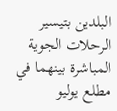البلدين بتيسير الرحلات الجوية المباشرة بينهما في مطلع يوليو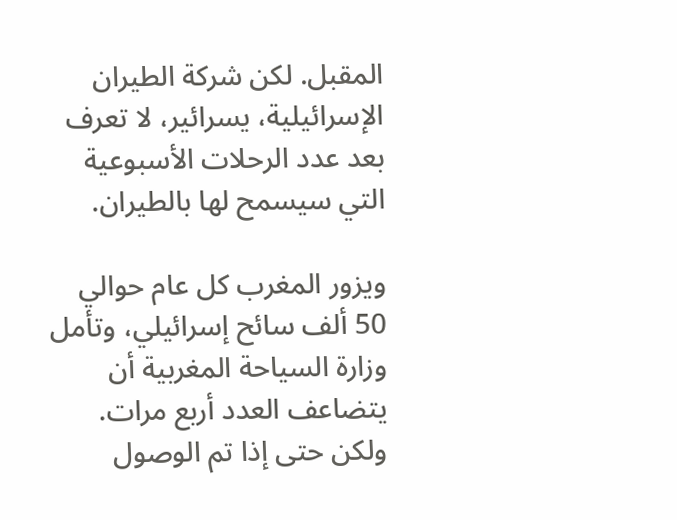المقبل. لكن شركة الطيران الإسرائيلية، يسرائير، لا تعرف بعد عدد الرحلات الأسبوعية التي سيسمح لها بالطيران.

ويزور المغرب كل عام حوالي 50 ألف سائح إسرائيلي، وتأمل وزارة السياحة المغربية أن يتضاعف العدد أربع مرات. ولكن حتى إذا تم الوصول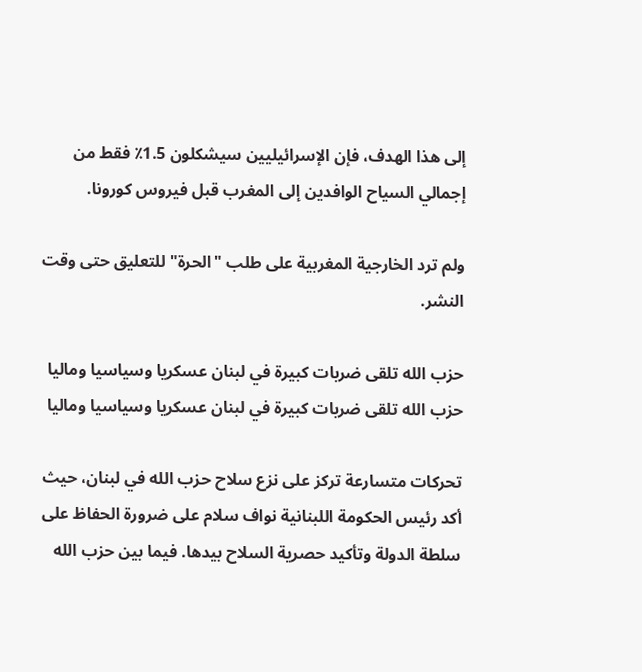إلى هذا الهدف، فإن الإسرائيليين سيشكلون 1.5٪ فقط من إجمالي السياح الوافدين إلى المغرب قبل فيروس كورونا.

ولم ترد الخارجية المغربية على طلب "الحرة" للتعليق حتى وقت النشر.

حزب الله تلقى ضربات كبيرة في لبنان عسكريا وسياسيا وماليا
حزب الله تلقى ضربات كبيرة في لبنان عسكريا وسياسيا وماليا

تحركات متسارعة تركز على نزع سلاح حزب الله في لبنان، حيث أكد رئيس الحكومة اللبنانية نواف سلام على ضرورة الحفاظ على سلطة الدولة وتأكيد حصرية السلاح بيدها. فيما بين حزب الله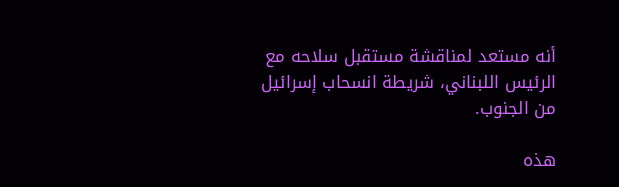أنه مستعد لمناقشة مستقبل سلاحه مع الرئيس اللبناني، شريطة انسحاب إسرائيل من الجنوب.

هذه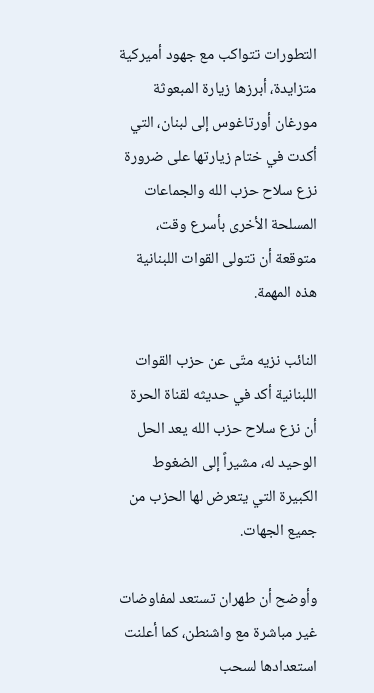التطورات تتواكب مع جهود أميركية متزايدة، أبرزها زيارة المبعوثة مورغان أورتاغوس إلى لبنان، التي أكدت في ختام زيارتها على ضرورة نزع سلاح حزب الله والجماعات المسلحة الأخرى بأسرع وقت، متوقعة أن تتولى القوات اللبنانية هذه المهمة.

النائب نزيه متّى عن حزب القوات اللبنانية أكد في حديثه لقناة الحرة أن نزع سلاح حزب الله يعد الحل الوحيد له، مشيراً إلى الضغوط الكبيرة التي يتعرض لها الحزب من جميع الجهات.

وأوضح أن طهران تستعد لمفاوضات غير مباشرة مع واشنطن، كما أعلنت استعدادها لسحب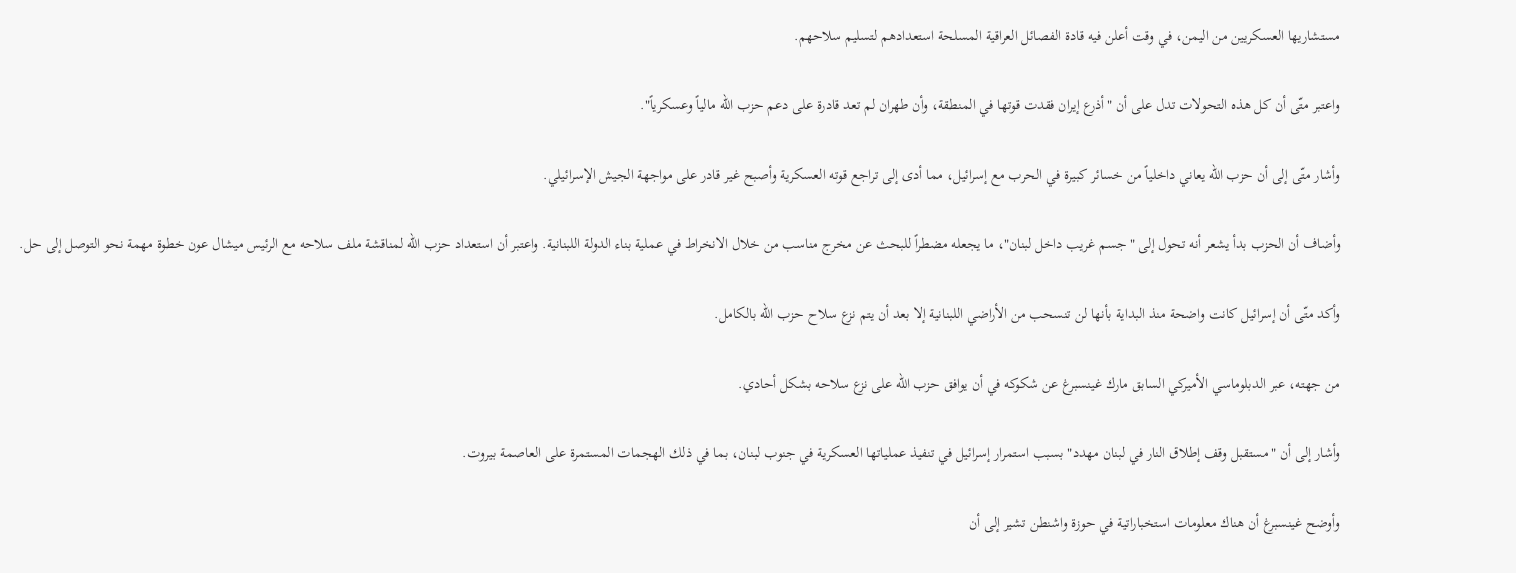مستشاريها العسكريين من اليمن، في وقت أعلن فيه قادة الفصائل العراقية المسلحة استعدادهم لتسليم سلاحهم.

واعتبر متّى أن كل هذه التحولات تدل على أن "أذرع إيران فقدت قوتها في المنطقة، وأن طهران لم تعد قادرة على دعم حزب الله مالياً وعسكرياً".

وأشار متّى إلى أن حزب الله يعاني داخلياً من خسائر كبيرة في الحرب مع إسرائيل، مما أدى إلى تراجع قوته العسكرية وأصبح غير قادر على مواجهة الجيش الإسرائيلي.

وأضاف أن الحزب بدأ يشعر أنه تحول إلى "جسم غريب داخل لبنان"، ما يجعله مضطراً للبحث عن مخرج مناسب من خلال الانخراط في عملية بناء الدولة اللبنانية. واعتبر أن استعداد حزب الله لمناقشة ملف سلاحه مع الرئيس ميشال عون خطوة مهمة نحو التوصل إلى حل.

وأكد متّى أن إسرائيل كانت واضحة منذ البداية بأنها لن تنسحب من الأراضي اللبنانية إلا بعد أن يتم نزع سلاح حزب الله بالكامل.

من جهته، عبر الدبلوماسي الأميركي السابق مارك غينسبرغ عن شكوكه في أن يوافق حزب الله على نزع سلاحه بشكل أحادي.

وأشار إلى أن "مستقبل وقف إطلاق النار في لبنان مهدد" بسبب استمرار إسرائيل في تنفيذ عملياتها العسكرية في جنوب لبنان، بما في ذلك الهجمات المستمرة على العاصمة بيروت.

وأوضح غينسبرغ أن هناك معلومات استخباراتية في حوزة واشنطن تشير إلى أن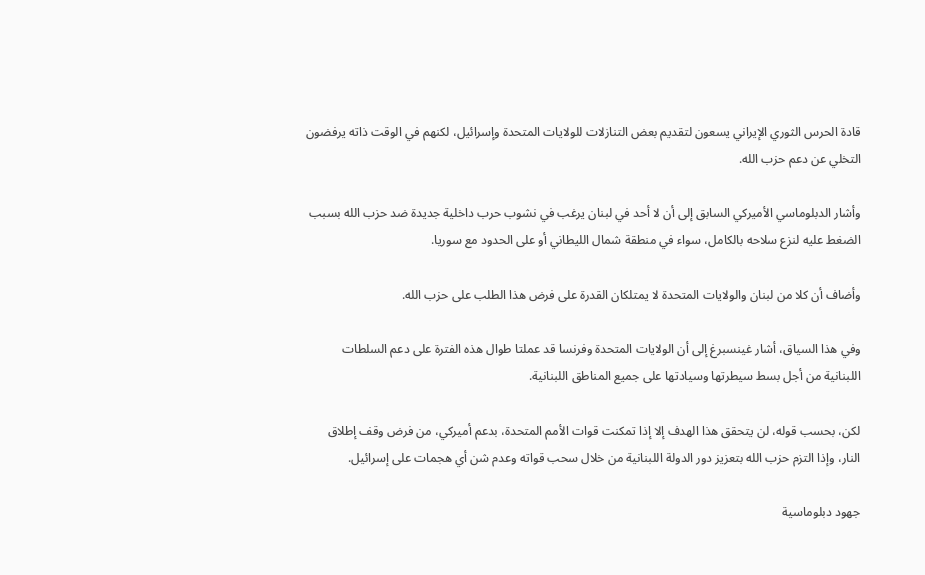قادة الحرس الثوري الإيراني يسعون لتقديم بعض التنازلات للولايات المتحدة وإسرائيل، لكنهم في الوقت ذاته يرفضون التخلي عن دعم حزب الله.

وأشار الدبلوماسي الأميركي السابق إلى أن لا أحد في لبنان يرغب في نشوب حرب داخلية جديدة ضد حزب الله بسبب الضغط عليه لنزع سلاحه بالكامل، سواء في منطقة شمال الليطاني أو على الحدود مع سوريا.

وأضاف أن كلا من لبنان والولايات المتحدة لا يمتلكان القدرة على فرض هذا الطلب على حزب الله.

وفي هذا السياق، أشار غينسبرغ إلى أن الولايات المتحدة وفرنسا قد عملتا طوال هذه الفترة على دعم السلطات اللبنانية من أجل بسط سيطرتها وسيادتها على جميع المناطق اللبنانية.

لكن، بحسب قوله، لن يتحقق هذا الهدف إلا إذا تمكنت قوات الأمم المتحدة، بدعم أميركي، من فرض وقف إطلاق النار، وإذا التزم حزب الله بتعزيز دور الدولة اللبنانية من خلال سحب قواته وعدم شن أي هجمات على إسرائيل.

جهود دبلوماسية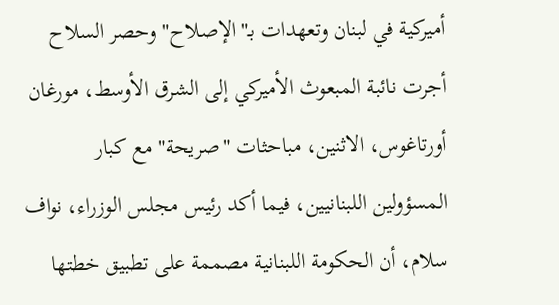أميركية في لبنان وتعهدات بـ"الإصلاح" وحصر السلاح
أجرت نائبة المبعوث الأميركي إلى الشرق الأوسط، مورغان أورتاغوس، الاثنين، مباحثات "صريحة" مع كبار المسؤولين اللبنانيين، فيما أكد رئيس مجلس الوزراء، نواف سلام، أن الحكومة اللبنانية مصممة على تطبيق خطتها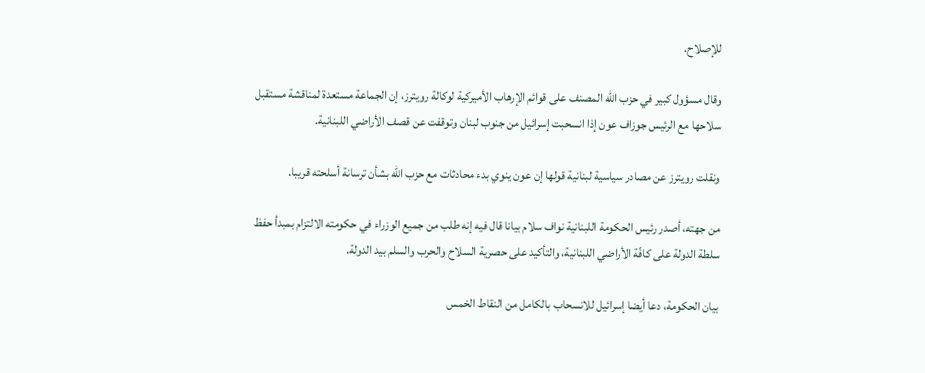للإصلاح.

وقال مسؤول كبير في حزب الله المصنف على قوائم الإرهاب الأميركية لوكالة رويترز، إن الجماعة مستعدة لمناقشة مستقبل سلاحها مع الرئيس جوزاف عون إذا انسحبت إسرائيل من جنوب لبنان وتوقفت عن قصف الأراضي اللبنانية.

ونقلت رويترز عن مصادر سياسية لبنانية قولها إن عون ينوي بدء محادثات مع حزب الله بشأن ترسانة أسلحته قريبا.

من جهته، أصدر رئيس الحكومة اللبنانية نواف سلام بيانا قال فيه إنه طلب من جميع الوزراء في حكومته الالتزام بمبدأ حفظ سلطة الدولة على كافّة الأراضي اللبنانية، والتأكيد على حصرية السلاح والحرب والسلم بيد الدولة.

بيان الحكومة، دعا أيضا إسرائيل للانسحاب بالكامل من النقاط الخمس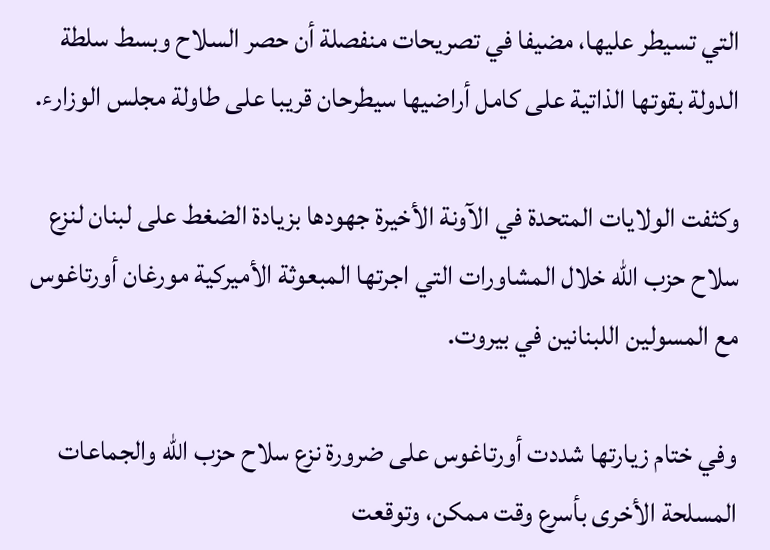التي تسيطر عليها، مضيفا في تصريحات منفصلة أن حصر السلاح وبسط سلطة الدولة بقوتها الذاتية على كامل أراضيها سيطرحان قريبا على طاولة مجلس الوزارء.

وكثفت الولايات المتحدة في الآونة الأخيرة جهودها بزيادة الضغط على لبنان لنزع سلاح حزب الله خلال المشاورات التي اجرتها المبعوثة الأميركية مورغان أورتاغوس مع المسولين اللبنانين في بيروت.

وفي ختام زيارتها شددت أورتاغوس على ضرورة نزع سلاح حزب الله والجماعات المسلحة الأخرى بأسرع وقت ممكن، وتوقعت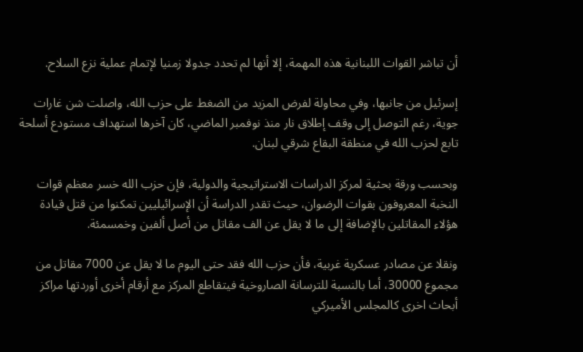أن تباشر القوات اللبنانية هذه المهمة، إلا أنها لم تحدد جدولا زمنيا لإتمام عملية نزع السلاح.

إسرئيل من جانبها، وفي محاولة لفرض المزيد من الضغط على حزب الله، واصلت شن غارات جوية، رغم التوصل إلى وقف إطلاق نار منذ نوفمبر الماضي، كان آخرها استهداف مستودع أسلحة تابع لحزب الله في منطقة البقاع شرقي لبنان.

وبحسب ورقة بحثية لمركز الدراسات الاستراتيجية والدولية، فإن حزب الله خسر معظم قوات النخبة المعروفون بقوات الرضوان، حيث تقدر الدراسة أن الإسرائيليين تمكنوا من قتل قيادة هؤلاء المقاتلين بالإضافة إلى ما لا يقل عن الف مقاتل من أصل ألفين وخمسمئة.

ونقلا عن مصادر عسكرية غربية، فأن حزب الله فقد حتى اليوم ما لا يقل عن 7000 مقاتل من مجموع 30000، أما بالنسبة للترسانة الصاروخية فيتقاطع المركز مع أرقام أخرى أوردتها مراكز أبحاث اخرى كالمجلس الأميركي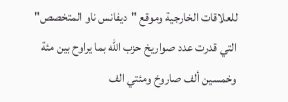للعلاقات الخارجية وموقع "ديفانس ناو المتخصص" التي قدرت عدد صواريخ حزب الله بما يراوح بين مئة وخمسين ألف صاروخ ومئتي الف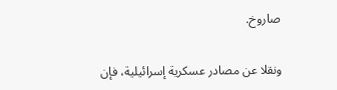صاروخ.

ونقلا عن مصادر عسكرية إسرائيلية، فإن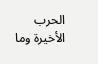الحرب الأخيرة وما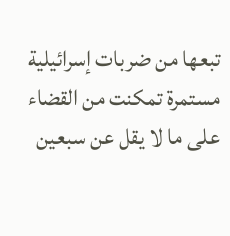تبعها من ضربات إسرائيلية مستمرة تمكنت من القضاء على ما لا يقل عن سبعين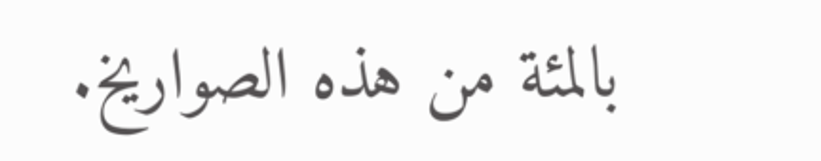بالمئة من هذه الصواريخ.